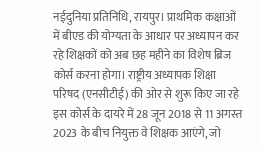नईदुनिया प्रतिनिधि, रायपुर। प्राथमिक कक्षाओं में बीएड की योग्यता के आधार पर अध्यापन कर रहे शिक्षकों को अब छह महीने का विशेष ब्रिज कोर्स करना होगा। राष्ट्रीय अध्यापक शिक्षा परिषद (एनसीटीई) की ओर से शुरू किए जा रहे इस कोर्स के दायरे में 28 जून 2018 से 11 अगस्त 2023 के बीच नियुक्त वे शिक्षक आएंगे, जो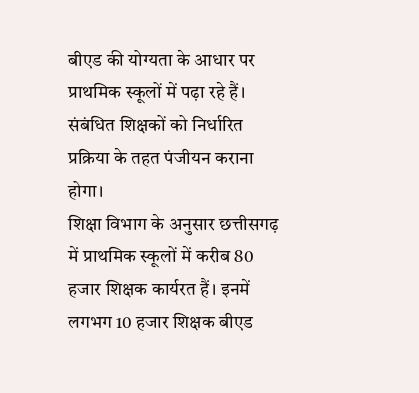बीएड की योग्यता के आधार पर प्राथमिक स्कूलों में पढ़ा रहे हैं। संबंधित शिक्षकों को निर्धारित प्रक्रिया के तहत पंजीयन कराना होगा।
शिक्षा विभाग के अनुसार छत्तीसगढ़ में प्राथमिक स्कूलों में करीब 80 हजार शिक्षक कार्यरत हैं। इनमें लगभग 10 हजार शिक्षक बीएड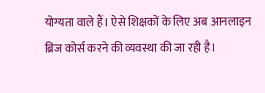योग्यता वाले हैं। ऐसे शिक्षकों के लिए अब आनलाइन ब्रिज कोर्स करने की व्यवस्था की जा रही है।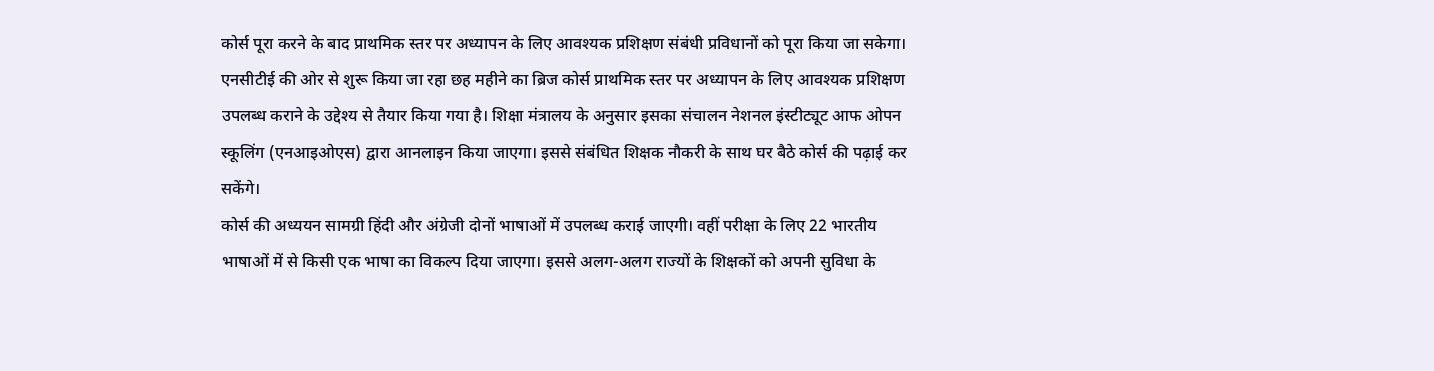कोर्स पूरा करने के बाद प्राथमिक स्तर पर अध्यापन के लिए आवश्यक प्रशिक्षण संबंधी प्रविधानों को पूरा किया जा सकेगा।
एनसीटीई की ओर से शुरू किया जा रहा छह महीने का ब्रिज कोर्स प्राथमिक स्तर पर अध्यापन के लिए आवश्यक प्रशिक्षण उपलब्ध कराने के उद्देश्य से तैयार किया गया है। शिक्षा मंत्रालय के अनुसार इसका संचालन नेशनल इंस्टीट्यूट आफ ओपन स्कूलिंग (एनआइओएस) द्वारा आनलाइन किया जाएगा। इससे संबंधित शिक्षक नौकरी के साथ घर बैठे कोर्स की पढ़ाई कर सकेंगे।
कोर्स की अध्ययन सामग्री हिंदी और अंग्रेजी दोनों भाषाओं में उपलब्ध कराई जाएगी। वहीं परीक्षा के लिए 22 भारतीय भाषाओं में से किसी एक भाषा का विकल्प दिया जाएगा। इससे अलग-अलग राज्यों के शिक्षकों को अपनी सुविधा के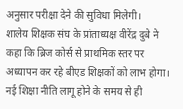अनुसार परीक्षा देने की सुविधा मिलेगी।
शालेय शिक्षक संघ के प्रांताध्यक्ष वीरेंद्र दुबे ने कहा कि ब्रिज कोर्स से प्राथमिक स्तर पर अध्यापन कर रहे बीएड शिक्षकों को लाभ होगा। नई शिक्षा नीति लागू होने के समय से ही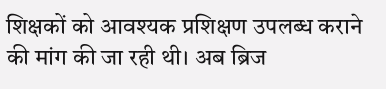शिक्षकों को आवश्यक प्रशिक्षण उपलब्ध कराने की मांग की जा रही थी। अब ब्रिज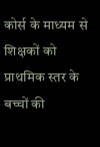कोर्स के माध्यम से शिक्षकों को प्राथमिक स्तर के बच्चों की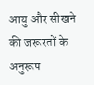आयु और सीखने की जरूरतों के अनुरूप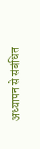अध्यापन से संबंधित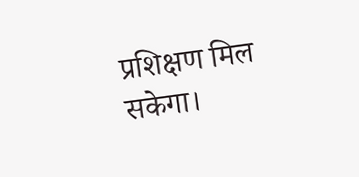प्रशिक्षण मिल सकेगा।